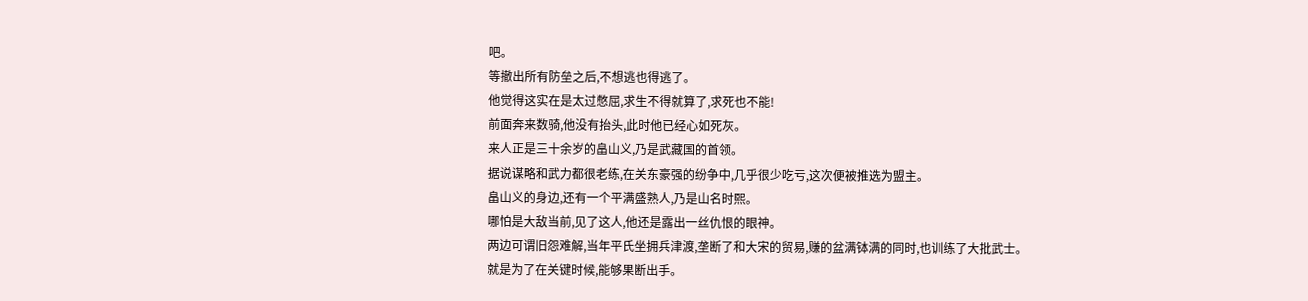吧。
等撤出所有防垒之后,不想逃也得逃了。
他觉得这实在是太过憋屈,求生不得就算了,求死也不能!
前面奔来数骑,他没有抬头,此时他已经心如死灰。
来人正是三十余岁的畠山义,乃是武藏国的首领。
据说谋略和武力都很老练,在关东豪强的纷争中,几乎很少吃亏,这次便被推选为盟主。
畠山义的身边,还有一个平满盛熟人,乃是山名时熙。
哪怕是大敌当前,见了这人,他还是露出一丝仇恨的眼神。
两边可谓旧怨难解,当年平氏坐拥兵津渡,垄断了和大宋的贸易,赚的盆满钵满的同时,也训练了大批武士。
就是为了在关键时候,能够果断出手。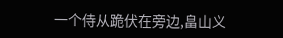一个侍从跪伏在旁边,畠山义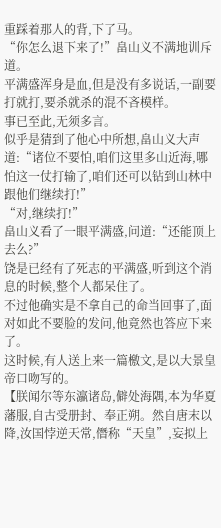重踩着那人的背,下了马。
“你怎么退下来了!”畠山义不满地训斥道。
平满盛浑身是血,但是没有多说话,一副要打就打,要杀就杀的混不吝模样。
事已至此,无须多言。
似乎是猜到了他心中所想,畠山义大声道:“诸位不要怕,咱们这里多山近海,哪怕这一仗打输了,咱们还可以钻到山林中跟他们继续打!”
“对,继续打!”
畠山义看了一眼平满盛,问道:“还能顶上去么?”
饶是已经有了死志的平满盛,听到这个消息的时候,整个人都呆住了。
不过他确实是不拿自己的命当回事了,面对如此不要脸的发问,他竟然也答应下来了。
这时候,有人送上来一篇檄文,是以大景皇帝口吻写的。
【朕闻尔等东瀛诸岛,僻处海隅,本为华夏藩服,自古受册封、奉正朔。然自唐末以降,汝国悖逆天常,僭称“天皇”,妄拟上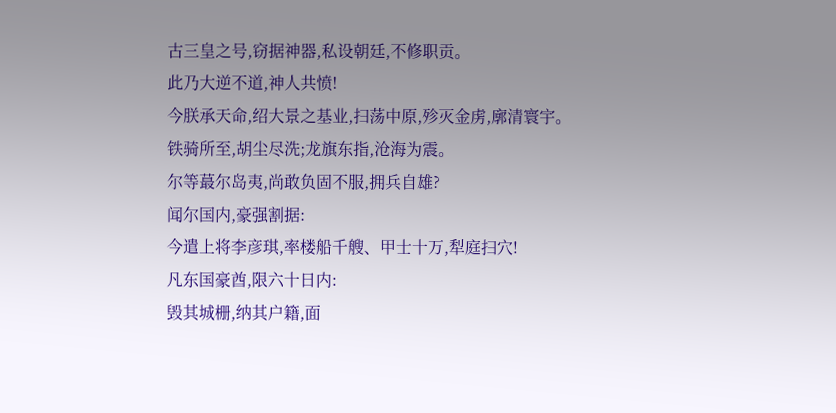古三皇之号,窃据神器,私设朝廷,不修职贡。
此乃大逆不道,神人共愤!
今朕承天命,绍大景之基业,扫荡中原,殄灭金虏,廓清寰宇。
铁骑所至,胡尘尽洗;龙旗东指,沧海为震。
尔等蕞尔岛夷,尚敢负固不服,拥兵自雄?
闻尔国内,豪强割据:
今遣上将李彦琪,率楼船千艘、甲士十万,犁庭扫穴!
凡东国豪酋,限六十日内:
毁其城栅,纳其户籍,面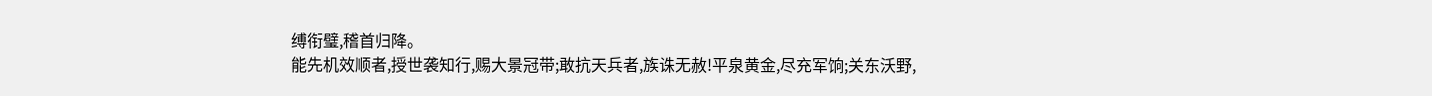缚衔璧,稽首归降。
能先机效顺者,授世袭知行,赐大景冠带;敢抗天兵者,族诛无赦!平泉黄金,尽充军饷;关东沃野,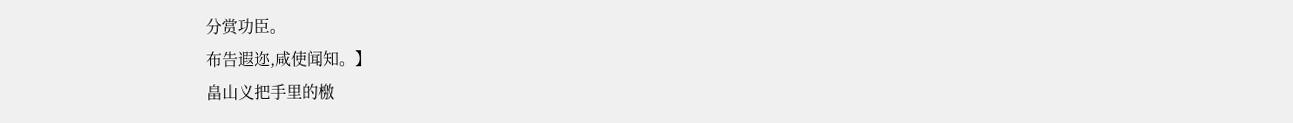分赏功臣。
布告遐迩,咸使闻知。】
畠山义把手里的檄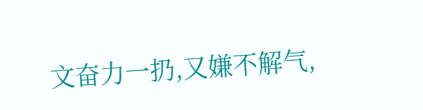文奋力一扔,又嫌不解气,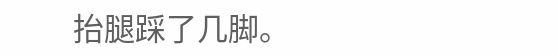抬腿踩了几脚。